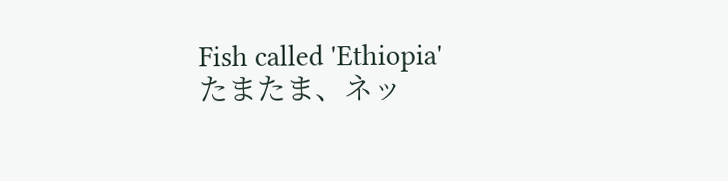Fish called 'Ethiopia'
たまたま、ネッ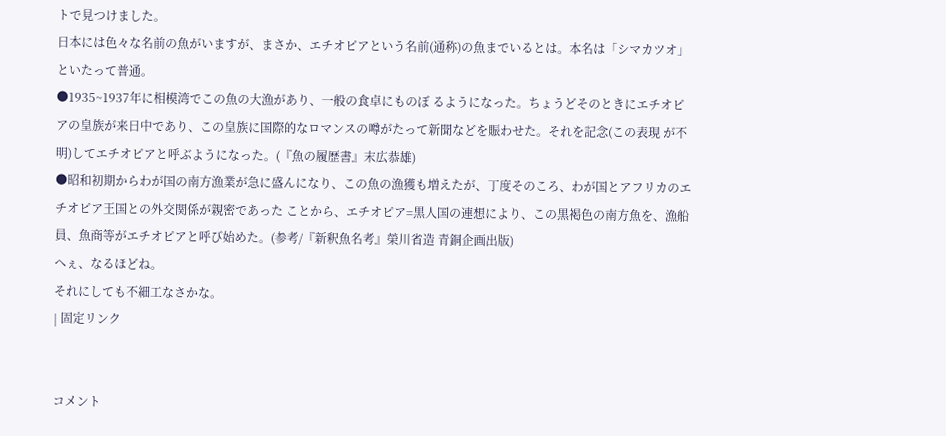トで見つけました。
日本には色々な名前の魚がいますが、まさか、エチオピアという名前(通称)の魚までいるとは。本名は「シマカツオ」といたって普通。
●1935~1937年に相模湾でこの魚の大漁があり、一般の食卓にものぼ るようになった。ちょうどそのときにエチオピアの皇族が来日中であり、この皇族に国際的なロマンスの噂がたって新聞などを賑わせた。それを記念(この表現 が不明)してエチオピアと呼ぶようになった。(『魚の履歴書』末広恭雄)
●昭和初期からわが国の南方漁業が急に盛んになり、この魚の漁獲も増えたが、丁度そのころ、わが国とアフリカのエチオピア王国との外交関係が親密であった ことから、エチオピア=黒人国の連想により、この黒褐色の南方魚を、漁船員、魚商等がエチオピアと呼び始めた。(参考/『新釈魚名考』榮川省造 青銅企画出版)
へぇ、なるほどね。
それにしても不細工なさかな。
| 固定リンク


コメント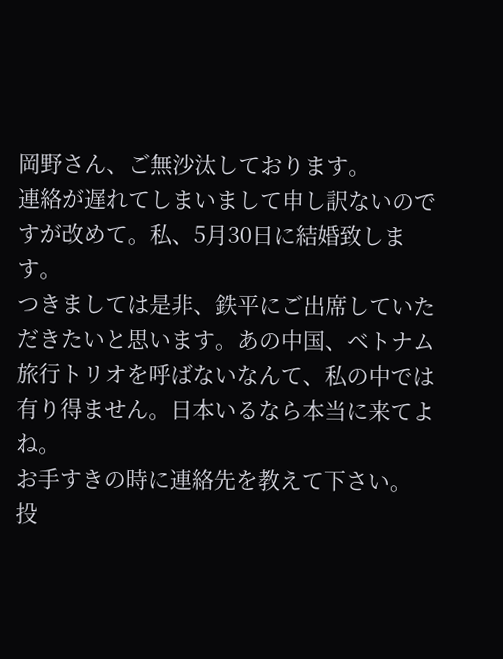岡野さん、ご無沙汰しております。
連絡が遅れてしまいまして申し訳ないのですが改めて。私、5月30日に結婚致します。
つきましては是非、鉄平にご出席していただきたいと思います。あの中国、ベトナム旅行トリオを呼ばないなんて、私の中では有り得ません。日本いるなら本当に来てよね。
お手すきの時に連絡先を教えて下さい。
投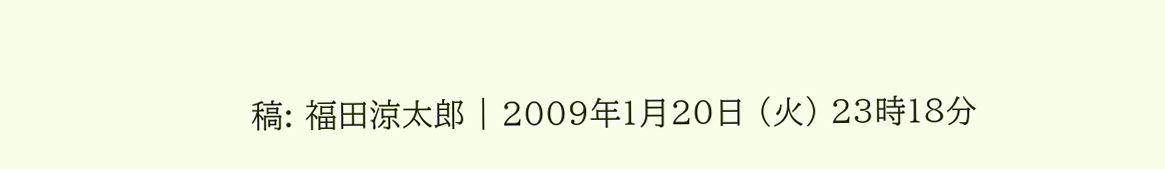稿: 福田涼太郎 | 2009年1月20日 (火) 23時18分